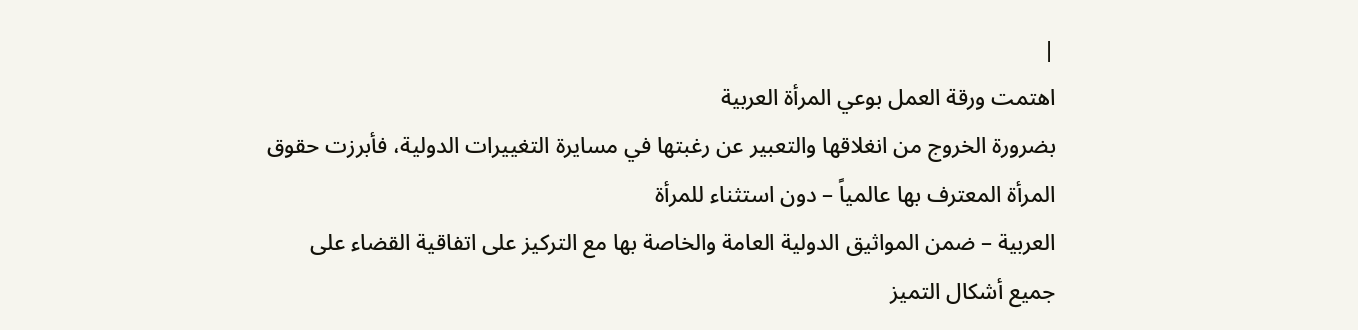|
اهتمت ورقة العمل بوعي المرأة العربية
بضرورة الخروج من انغلاقها والتعبير عن رغبتها في مسايرة التغييرات الدولية، فأبرزت حقوق
المرأة المعترف بها عالمياً – دون استثناء للمرأة
العربية – ضمن المواثيق الدولية العامة والخاصة بها مع التركيز على اتفاقية القضاء على
جميع أشكال التميز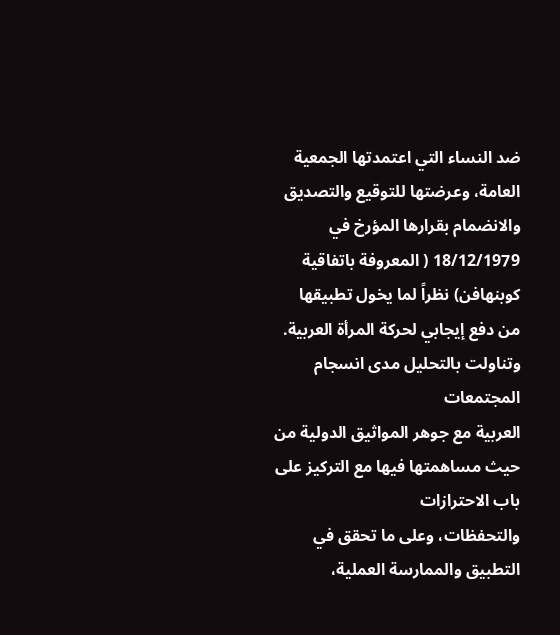ضد النساء التي اعتمدتها الجمعية العامة، وعرضتها للتوقيع والتصديق
والانضمام بقرارها المؤرخ في 18/12/1979 ( المعروفة باتفاقية كوبنهافن) نظراً لما يخول تطبيقها
من دفع إيجابي لحركة المرأة العربية.
وتناولت بالتحليل مدى انسجام المجتمعات
العربية مع جوهر المواثيق الدولية من حيث مساهمتها فيها مع التركيز على باب الاحترازات
والتحفظات، وعلى ما تحقق في التطبيق والممارسة العملية،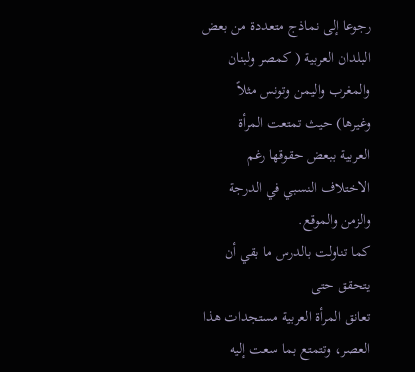رجوعا إلى نماذج متعددة من بعض
البلدان العربية ( كمصر ولبنان والمغرب واليمن وتونس مثلاً وغيرها) حيث تمتعت المرأة
العربية ببعض حقوقها رغم الاختلاف النسبي في الدرجة والزمن والموقع.
كما تناولت بالدرس ما بقي أن يتحقق حتى
تعانق المرأة العربية مستجدات هذا العصر، وتتمتع بما سعت إليه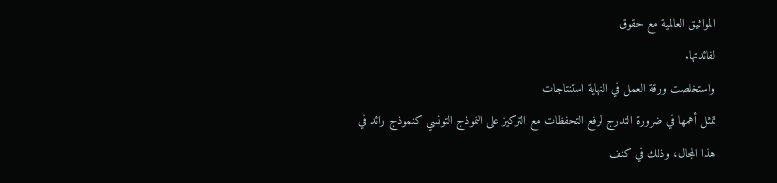المواثيق العالمية مع حقوق
لفائدتها.
واستخلصت ورقة العمل في النهاية استنتاجات
تمثل أهمها في ضرورة التدرج لرفع التحفظات مع التركيز على النموذج التونسي كنموذج رائد في
هذا المجال، وذلك في كنف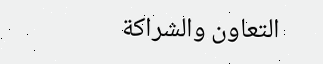التعاون والشراكة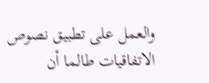والعمل على تطبيق نصوص الاتفاقيات طالما أن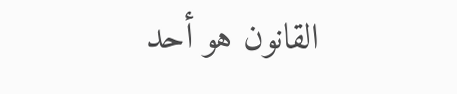القانون هو أحد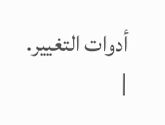أدوات التغيير.
|